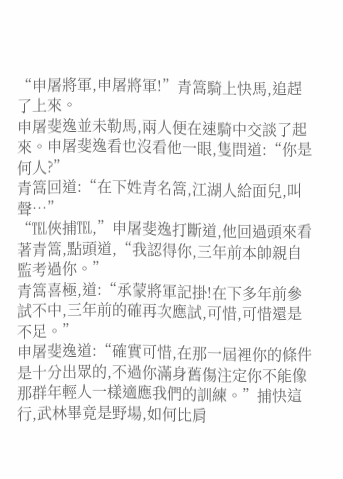“申屠將軍,申屠將軍!”青篙騎上快馬,追趕了上來。
申屠斐逸並未勒馬,兩人便在速騎中交談了起來。申屠斐逸看也沒看他一眼,隻問道:“你是何人?”
青篙回道:“在下姓青名篙,江湖人給面兒,叫聲…”
“℡俠捕℡,”申屠斐逸打斷道,他回過頭來看著青篙,點頭道,“我認得你,三年前本帥親自監考過你。”
青篙喜極,道:“承蒙將軍記掛!在下多年前參試不中,三年前的確再次應試,可惜,可惜還是不足。”
申屠斐逸道:“確實可惜,在那一屆裡你的條件是十分出眾的,不過你滿身舊傷注定你不能像那群年輕人一樣適應我們的訓練。”捕快這行,武林畢竟是野場,如何比肩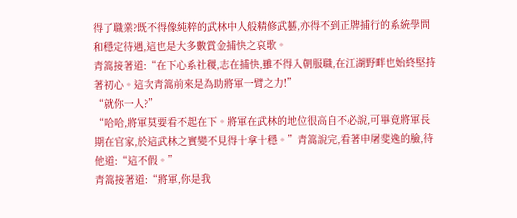得了職業?既不得像純粹的武林中人般精修武藝,亦得不到正牌捕行的系統學問和穩定待遇,這也是大多數賞金捕快之哀歌。
青篙接著道:“在下心系社稷,志在捕快,雖不得入朝服職,在江湖野畔也始終堅持著初心。這次青篙前來是為助將軍一臂之力!”
“就你一人?”
“哈哈,將軍莫要看不起在下。將軍在武林的地位很高自不必說,可畢竟將軍長期在官家,於這武林之實變不見得十拿十穩。”青篙說完,看著申屠斐逸的臉,待他道:“這不假。”
青篙接著道:“將軍,你是我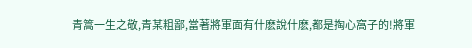青篙一生之敬,青某粗鄙,當著將軍面有什麽說什麽,都是掏心窩子的!將軍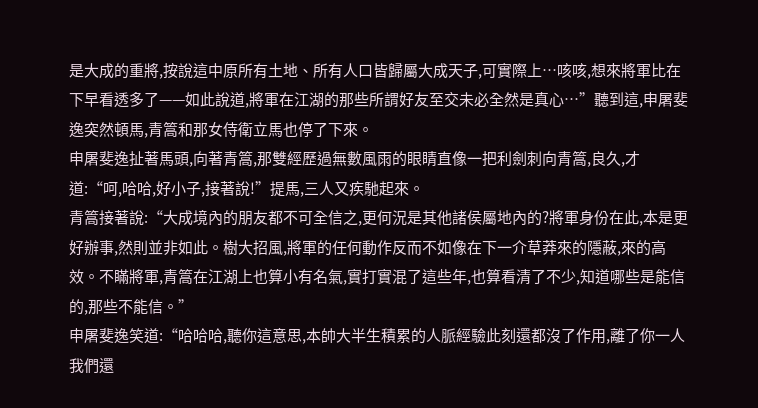是大成的重將,按說這中原所有土地、所有人口皆歸屬大成天子,可實際上…咳咳,想來將軍比在下早看透多了——如此說道,將軍在江湖的那些所謂好友至交未必全然是真心…”聽到這,申屠斐逸突然頓馬,青篙和那女侍衛立馬也停了下來。
申屠斐逸扯著馬頭,向著青篙,那雙經歷過無數風雨的眼睛直像一把利劍刺向青篙,良久,才道:“呵,哈哈,好小子,接著說!”提馬,三人又疾馳起來。
青篙接著說:“大成境內的朋友都不可全信之,更何況是其他諸侯屬地內的?將軍身份在此,本是更好辦事,然則並非如此。樹大招風,將軍的任何動作反而不如像在下一介草莽來的隱蔽,來的高效。不瞞將軍,青篙在江湖上也算小有名氣,實打實混了這些年,也算看清了不少,知道哪些是能信的,那些不能信。”
申屠斐逸笑道:“哈哈哈,聽你這意思,本帥大半生積累的人脈經驗此刻還都沒了作用,離了你一人我們還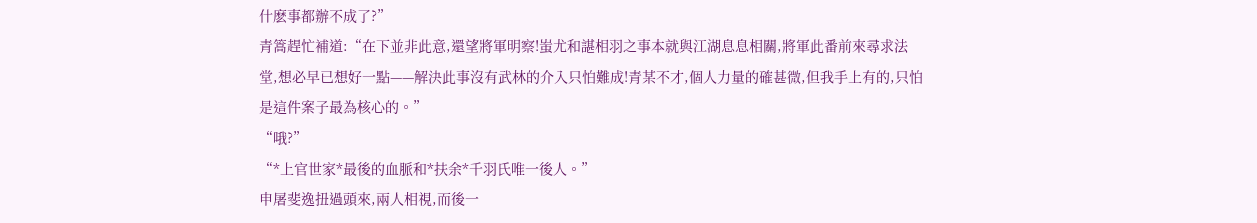什麽事都辦不成了?”
青篙趕忙補道:“在下並非此意,還望將軍明察!蚩尤和諶相羽之事本就與江湖息息相關,將軍此番前來尋求法堂,想必早已想好一點——解決此事沒有武林的介入只怕難成!青某不才,個人力量的確甚微,但我手上有的,只怕是這件案子最為核心的。”
“哦?”
“*上官世家*最後的血脈和*扶余*千羽氏唯一後人。”
申屠斐逸扭過頭來,兩人相視,而後一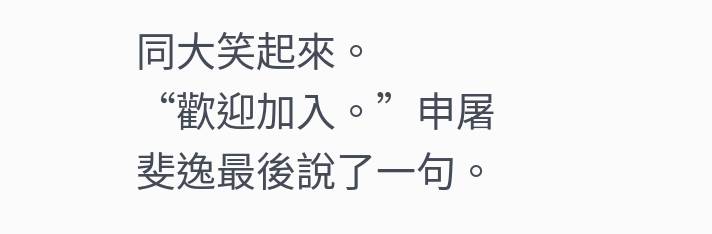同大笑起來。
“歡迎加入。”申屠斐逸最後說了一句。